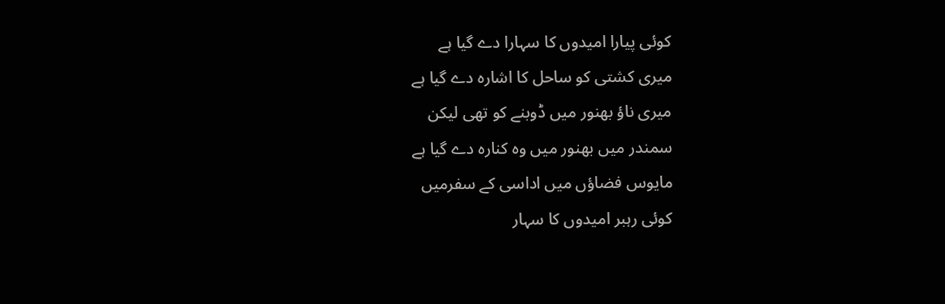کوئی پیارا امیدوں کا سہارا دے گیا ہے
میری کشتی کو ساحل کا اشارہ دے گیا ہے
میری ناؤ بھنور میں ڈوبنے کو تھی لیکن
سمندر میں بھنور میں وہ کنارہ دے گیا ہے
مایوس فضاؤں میں اداسی کے سفرمیں
کوئی رہبر امیدوں کا سہار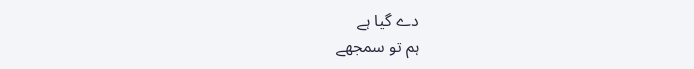دے گیا ہے
ہم تو سمجھے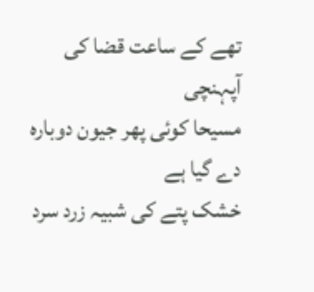تھے کے ساعت قضا کی آپہنچی
مسیحا کوئی پھر جیون دوبارہ دے گیا ہے
خشک پتے کی شبیہ زرد سرد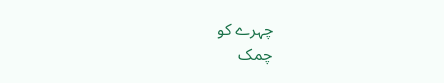چہرے کو
چمک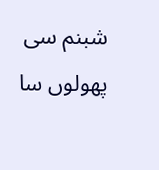شبنم سی پھولوں سا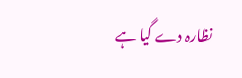نظارہ دے گیا ہے